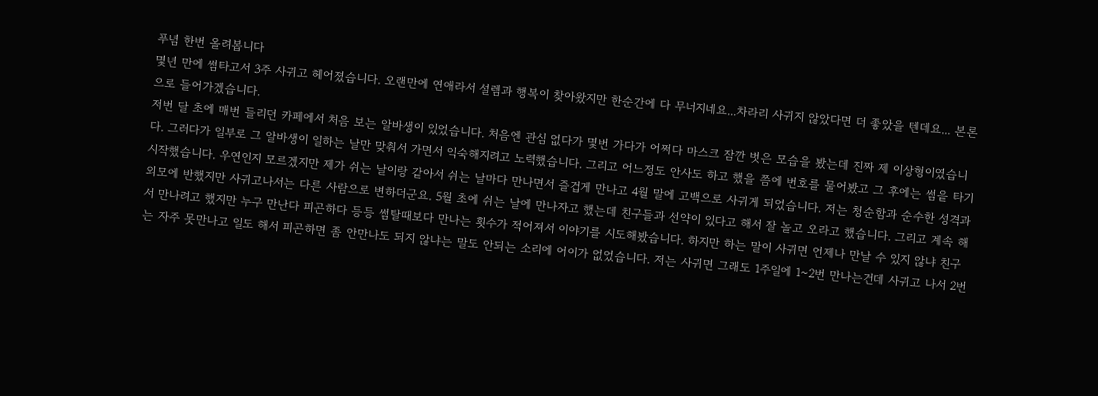푸념 한번 올려봅니다
몇년 만에 썸타고서 3주 사귀고 헤어졌습니다. 오랜만에 연애라서 설렘과 행복이 찾아왔지만 한순간에 다 무너지네요...차라리 사귀지 않았다면 더 좋았을 텐데요... 본론으로 들어가겠습니다.
저번 달 초에 매번 들리던 카페에서 처음 보는 알바생이 있었습니다. 처음엔 관심 없다가 몇번 가다가 어쩌다 마스크 잠깐 벗은 모습을 봤는데 진짜 제 이상형이였습니다. 그러다가 일부로 그 알바생이 일하는 날만 맞춰서 가면서 익숙해지려고 노력했습니다. 그리고 어느정도 안사도 하고 했을 쯤에 번호를 물어봤고 그 후에는 썸읕 타기 시작했습니다. 우연인지 모르겠지만 제가 쉬는 날이랑 같아서 쉬는 날마다 만나면서 즐겁게 만나고 4월 말에 고백으로 사귀게 되었습니다. 저는 청순함과 순수한 성격과 외모에 반했지만 사귀고나서는 다른 사람으로 변하더군요. 5월 초에 쉬는 날에 만나자고 했는데 친구들과 선약이 있다고 해서 잘 놀고 오라고 했습니다. 그리고 계속 해서 만나려고 했지만 누구 만난다 피곤하다 등등 썸탈때보다 만나는 횟수가 적어져서 이야기를 시도해봤습니다. 하지만 하는 말이 사귀면 언제나 만날 수 있지 않냐 친구는 자주 못만나고 일도 해서 피곤하면 좀 안만나도 되지 않냐는 말도 안되는 소리에 어이가 없었습니다. 저는 사귀면 그래도 1주일에 1~2번 만나는건데 사귀고 나서 2번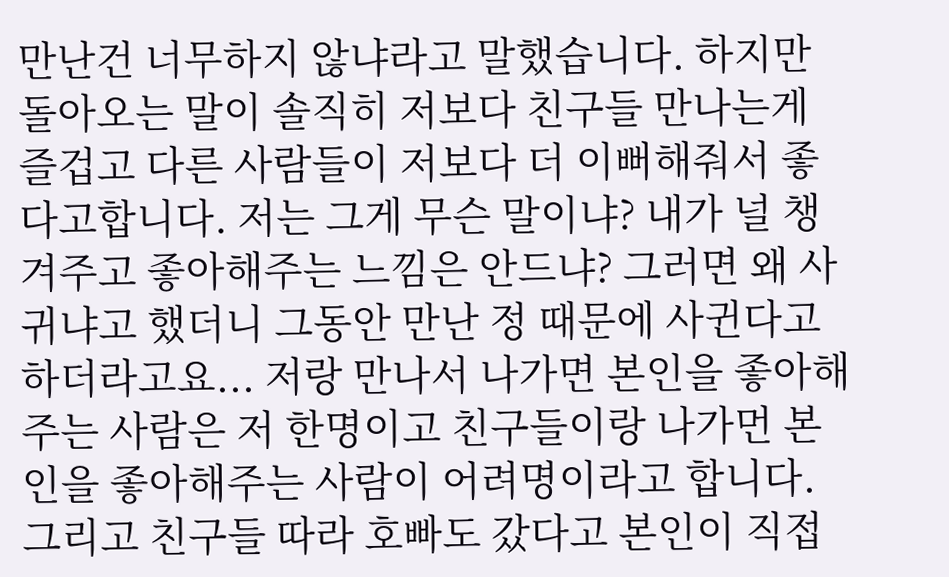만난건 너무하지 않냐라고 말했습니다. 하지만 돌아오는 말이 솔직히 저보다 친구들 만나는게 즐겁고 다른 사람들이 저보다 더 이뻐해줘서 좋다고합니다. 저는 그게 무슨 말이냐? 내가 널 챙겨주고 좋아해주는 느낌은 안드냐? 그러면 왜 사귀냐고 했더니 그동안 만난 정 때문에 사귄다고 하더라고요... 저랑 만나서 나가면 본인을 좋아해주는 사람은 저 한명이고 친구들이랑 나가먼 본인을 좋아해주는 사람이 어려명이라고 합니다. 그리고 친구들 따라 호빠도 갔다고 본인이 직접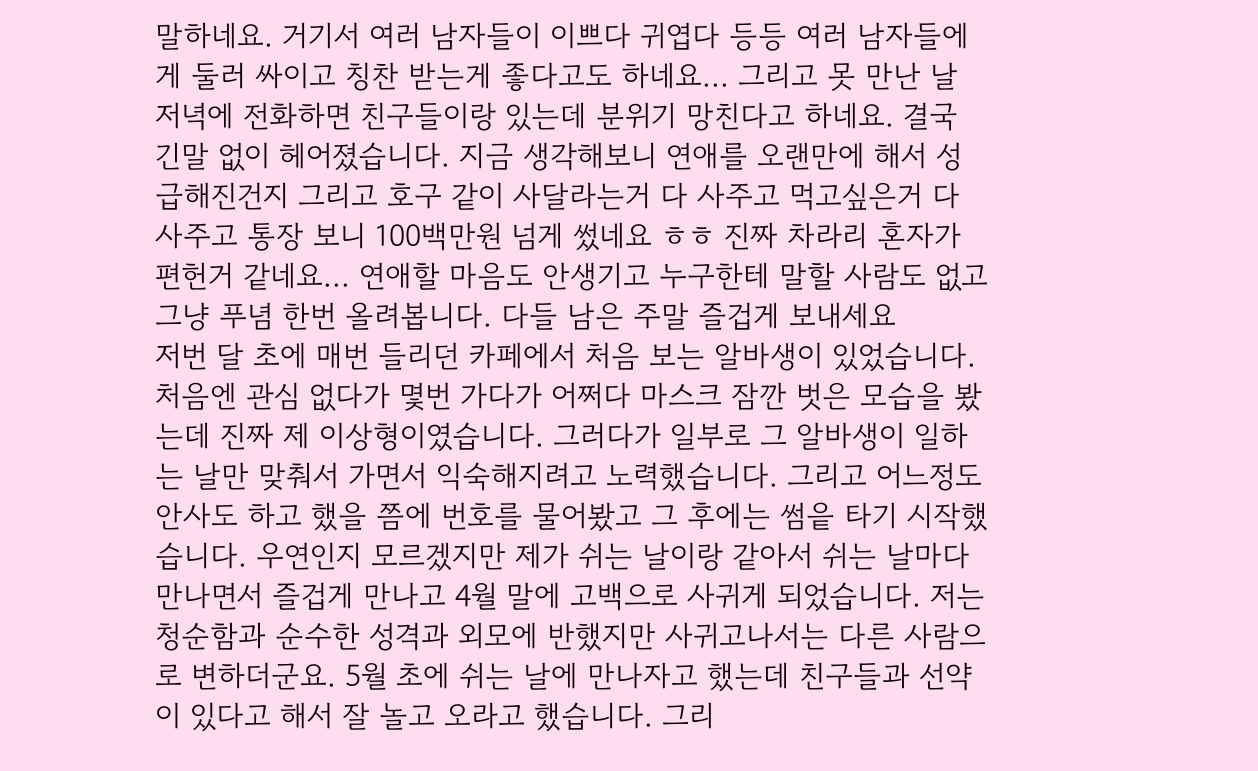말하네요. 거기서 여러 남자들이 이쁘다 귀엽다 등등 여러 남자들에게 둘러 싸이고 칭찬 받는게 좋다고도 하네요... 그리고 못 만난 날 저녁에 전화하면 친구들이랑 있는데 분위기 망친다고 하네요. 결국 긴말 없이 헤어졌습니다. 지금 생각해보니 연애를 오랜만에 해서 성급해진건지 그리고 호구 같이 사달라는거 다 사주고 먹고싶은거 다 사주고 통장 보니 100백만원 넘게 썼네요 ㅎㅎ 진짜 차라리 혼자가 편헌거 같네요... 연애할 마음도 안생기고 누구한테 말할 사람도 없고 그냥 푸념 한번 올려봅니다. 다들 남은 주말 즐겁게 보내세요
저번 달 초에 매번 들리던 카페에서 처음 보는 알바생이 있었습니다. 처음엔 관심 없다가 몇번 가다가 어쩌다 마스크 잠깐 벗은 모습을 봤는데 진짜 제 이상형이였습니다. 그러다가 일부로 그 알바생이 일하는 날만 맞춰서 가면서 익숙해지려고 노력했습니다. 그리고 어느정도 안사도 하고 했을 쯤에 번호를 물어봤고 그 후에는 썸읕 타기 시작했습니다. 우연인지 모르겠지만 제가 쉬는 날이랑 같아서 쉬는 날마다 만나면서 즐겁게 만나고 4월 말에 고백으로 사귀게 되었습니다. 저는 청순함과 순수한 성격과 외모에 반했지만 사귀고나서는 다른 사람으로 변하더군요. 5월 초에 쉬는 날에 만나자고 했는데 친구들과 선약이 있다고 해서 잘 놀고 오라고 했습니다. 그리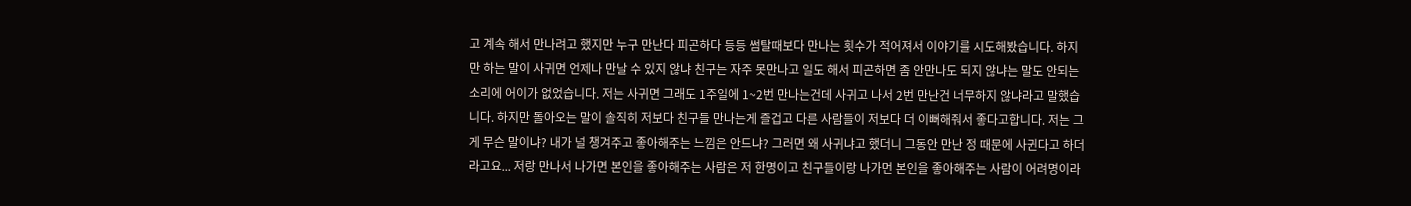고 계속 해서 만나려고 했지만 누구 만난다 피곤하다 등등 썸탈때보다 만나는 횟수가 적어져서 이야기를 시도해봤습니다. 하지만 하는 말이 사귀면 언제나 만날 수 있지 않냐 친구는 자주 못만나고 일도 해서 피곤하면 좀 안만나도 되지 않냐는 말도 안되는 소리에 어이가 없었습니다. 저는 사귀면 그래도 1주일에 1~2번 만나는건데 사귀고 나서 2번 만난건 너무하지 않냐라고 말했습니다. 하지만 돌아오는 말이 솔직히 저보다 친구들 만나는게 즐겁고 다른 사람들이 저보다 더 이뻐해줘서 좋다고합니다. 저는 그게 무슨 말이냐? 내가 널 챙겨주고 좋아해주는 느낌은 안드냐? 그러면 왜 사귀냐고 했더니 그동안 만난 정 때문에 사귄다고 하더라고요... 저랑 만나서 나가면 본인을 좋아해주는 사람은 저 한명이고 친구들이랑 나가먼 본인을 좋아해주는 사람이 어려명이라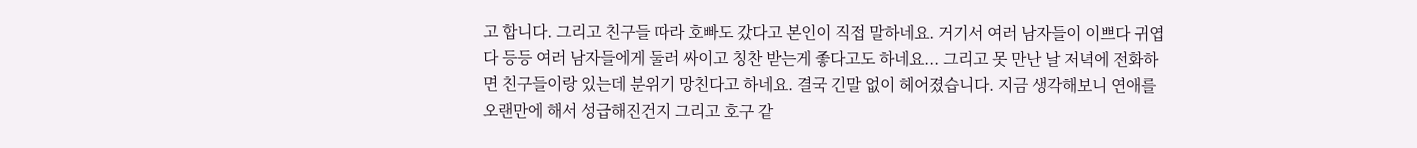고 합니다. 그리고 친구들 따라 호빠도 갔다고 본인이 직접 말하네요. 거기서 여러 남자들이 이쁘다 귀엽다 등등 여러 남자들에게 둘러 싸이고 칭찬 받는게 좋다고도 하네요... 그리고 못 만난 날 저녁에 전화하면 친구들이랑 있는데 분위기 망친다고 하네요. 결국 긴말 없이 헤어졌습니다. 지금 생각해보니 연애를 오랜만에 해서 성급해진건지 그리고 호구 같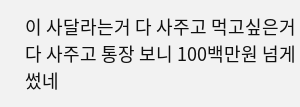이 사달라는거 다 사주고 먹고싶은거 다 사주고 통장 보니 100백만원 넘게 썼네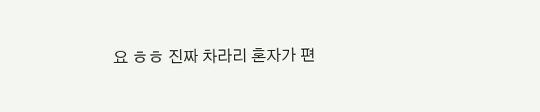요 ㅎㅎ 진짜 차라리 혼자가 편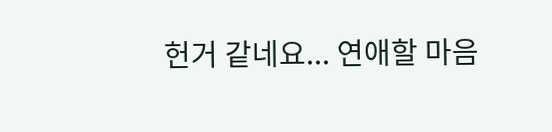헌거 같네요... 연애할 마음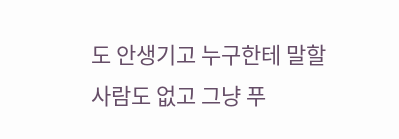도 안생기고 누구한테 말할 사람도 없고 그냥 푸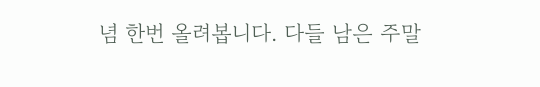념 한번 올려봅니다. 다들 남은 주말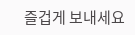즐겁게 보내세요